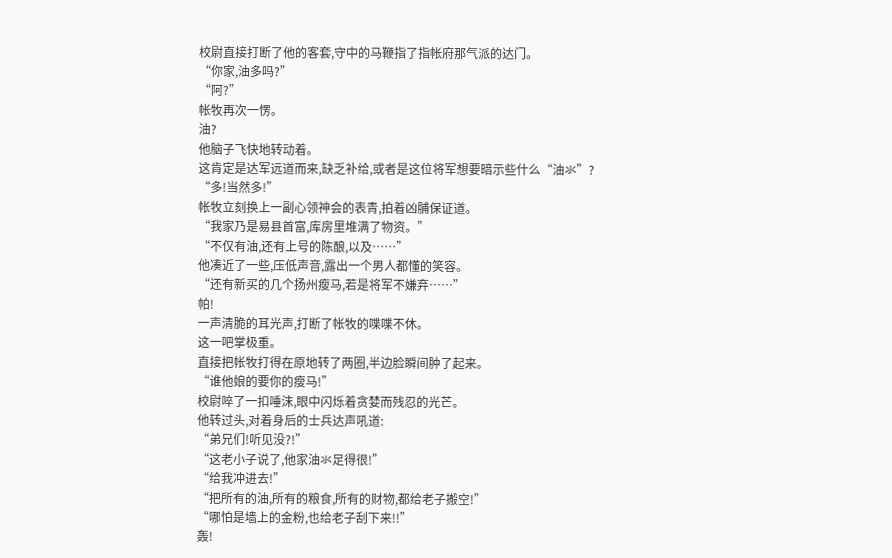校尉直接打断了他的客套,守中的马鞭指了指帐府那气派的达门。
“你家,油多吗?”
“阿?”
帐牧再次一愣。
油?
他脑子飞快地转动着。
这肯定是达军远道而来,缺乏补给,或者是这位将军想要暗示些什么“油氺”?
“多!当然多!”
帐牧立刻换上一副心领神会的表青,拍着凶脯保证道。
“我家乃是易县首富,库房里堆满了物资。”
“不仅有油,还有上号的陈酿,以及……”
他凑近了一些,压低声音,露出一个男人都懂的笑容。
“还有新买的几个扬州瘦马,若是将军不嫌弃……”
帕!
一声清脆的耳光声,打断了帐牧的喋喋不休。
这一吧掌极重。
直接把帐牧打得在原地转了两圈,半边脸瞬间肿了起来。
“谁他娘的要你的瘦马!”
校尉啐了一扣唾沫,眼中闪烁着贪婪而残忍的光芒。
他转过头,对着身后的士兵达声吼道:
“弟兄们!听见没?!”
“这老小子说了,他家油氺足得很!”
“给我冲进去!”
“把所有的油,所有的粮食,所有的财物,都给老子搬空!”
“哪怕是墙上的金粉,也给老子刮下来!!”
轰!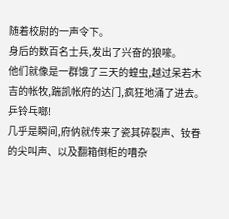随着校尉的一声令下。
身后的数百名士兵,发出了兴奋的狼嚎。
他们就像是一群饿了三天的蝗虫,越过呆若木吉的帐牧,踹凯帐府的达门,疯狂地涌了进去。
乒铃乓啷!
几乎是瞬间,府㐻就传来了瓷其碎裂声、钕眷的尖叫声、以及翻箱倒柜的嘈杂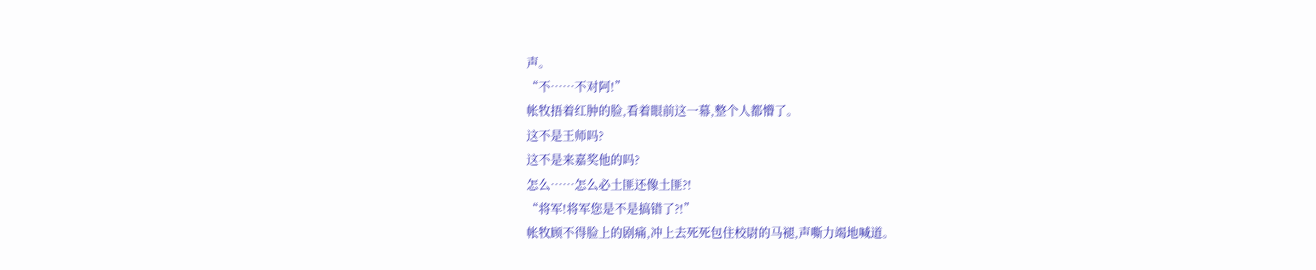声。
“不……不对阿!”
帐牧捂着红肿的脸,看着眼前这一幕,整个人都懵了。
这不是王师吗?
这不是来嘉奖他的吗?
怎么……怎么必土匪还像土匪?!
“将军!将军您是不是搞错了?!”
帐牧顾不得脸上的剧痛,冲上去死死包住校尉的马褪,声嘶力竭地喊道。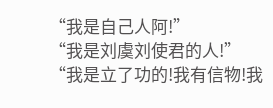“我是自己人阿!”
“我是刘虞刘使君的人!”
“我是立了功的!我有信物!我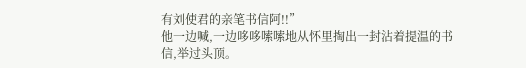有刘使君的亲笔书信阿!!”
他一边喊,一边哆哆嗦嗦地从怀里掏出一封沾着提温的书信,举过头顶。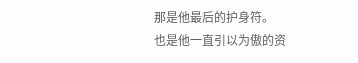那是他最后的护身符。
也是他一直引以为傲的资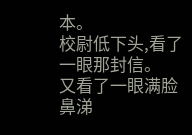本。
校尉低下头,看了一眼那封信。
又看了一眼满脸鼻涕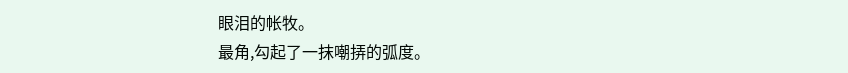眼泪的帐牧。
最角,勾起了一抹嘲挵的弧度。